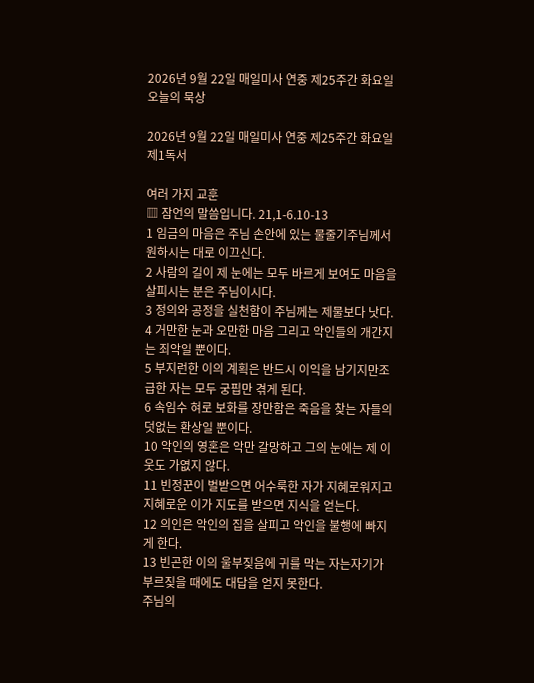2026년 9월 22일 매일미사 연중 제25주간 화요일 오늘의 묵상

2026년 9월 22일 매일미사 연중 제25주간 화요일 제1독서

여러 가지 교훈
▥ 잠언의 말씀입니다. 21,1-6.10-13
1 임금의 마음은 주님 손안에 있는 물줄기주님께서 원하시는 대로 이끄신다.
2 사람의 길이 제 눈에는 모두 바르게 보여도 마음을 살피시는 분은 주님이시다.
3 정의와 공정을 실천함이 주님께는 제물보다 낫다.
4 거만한 눈과 오만한 마음 그리고 악인들의 개간지는 죄악일 뿐이다.
5 부지런한 이의 계획은 반드시 이익을 남기지만조급한 자는 모두 궁핍만 겪게 된다.
6 속임수 혀로 보화를 장만함은 죽음을 찾는 자들의 덧없는 환상일 뿐이다.
10 악인의 영혼은 악만 갈망하고 그의 눈에는 제 이웃도 가엾지 않다.
11 빈정꾼이 벌받으면 어수룩한 자가 지혜로워지고지혜로운 이가 지도를 받으면 지식을 얻는다.
12 의인은 악인의 집을 살피고 악인을 불행에 빠지게 한다.
13 빈곤한 이의 울부짖음에 귀를 막는 자는자기가 부르짖을 때에도 대답을 얻지 못한다.
주님의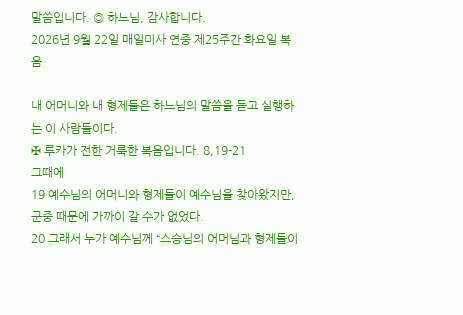말씀입니다. ◎ 하느님, 감사합니다.
2026년 9월 22일 매일미사 연중 제25주간 화요일 복음

내 어머니와 내 형제들은 하느님의 말씀을 듣고 실행하는 이 사람들이다.
✠ 루카가 전한 거룩한 복음입니다. 8,19-21
그때에
19 예수님의 어머니와 형제들이 예수님을 찾아왔지만,군중 때문에 가까이 갈 수가 없었다.
20 그래서 누가 예수님께 “스승님의 어머님과 형제들이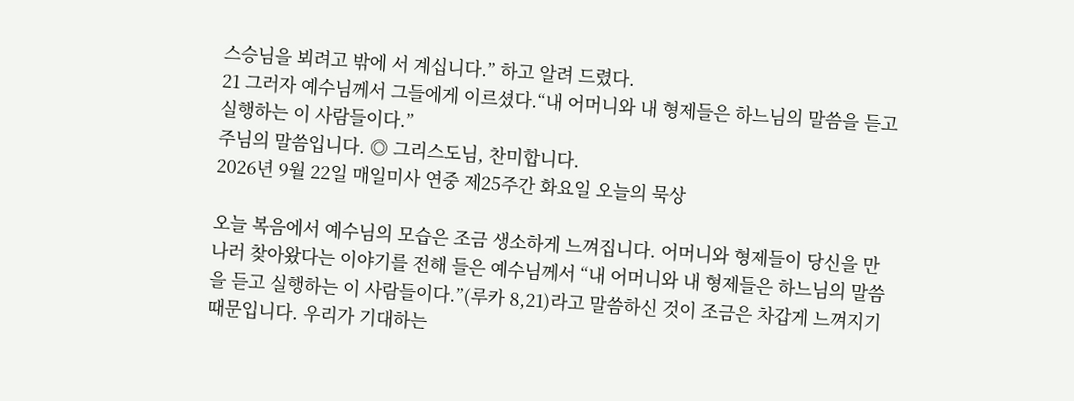스승님을 뵈려고 밖에 서 계십니다.” 하고 알려 드렸다.
21 그러자 예수님께서 그들에게 이르셨다.“내 어머니와 내 형제들은 하느님의 말씀을 듣고 실행하는 이 사람들이다.”
주님의 말씀입니다. ◎ 그리스도님, 찬미합니다.
2026년 9월 22일 매일미사 연중 제25주간 화요일 오늘의 묵상

오늘 복음에서 예수님의 모습은 조금 생소하게 느껴집니다. 어머니와 형제들이 당신을 만나러 찾아왔다는 이야기를 전해 들은 예수님께서 “내 어머니와 내 형제들은 하느님의 말씀을 듣고 실행하는 이 사람들이다.”(루카 8,21)라고 말씀하신 것이 조금은 차갑게 느껴지기 때문입니다. 우리가 기대하는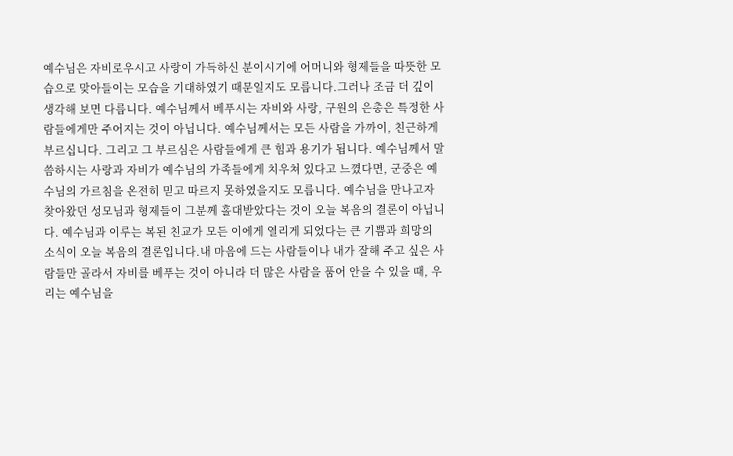예수님은 자비로우시고 사랑이 가득하신 분이시기에 어머니와 형제들을 따뜻한 모습으로 맞아들이는 모습을 기대하였기 때문일지도 모릅니다.그러나 조금 더 깊이 생각해 보면 다릅니다. 예수님께서 베푸시는 자비와 사랑, 구원의 은총은 특정한 사람들에게만 주어지는 것이 아닙니다. 예수님께서는 모든 사람을 가까이, 친근하게 부르십니다. 그리고 그 부르심은 사람들에게 큰 힘과 용기가 됩니다. 예수님께서 말씀하시는 사랑과 자비가 예수님의 가족들에게 치우쳐 있다고 느꼈다면, 군중은 예수님의 가르침을 온전히 믿고 따르지 못하였을지도 모릅니다. 예수님을 만나고자 찾아왔던 성모님과 형제들이 그분께 홀대받았다는 것이 오늘 복음의 결론이 아닙니다. 예수님과 이루는 복된 친교가 모든 이에게 열리게 되었다는 큰 기쁨과 희망의 소식이 오늘 복음의 결론입니다.내 마음에 드는 사람들이나 내가 잘해 주고 싶은 사람들만 골라서 자비를 베푸는 것이 아니라 더 많은 사람을 품어 안을 수 있을 때, 우리는 예수님을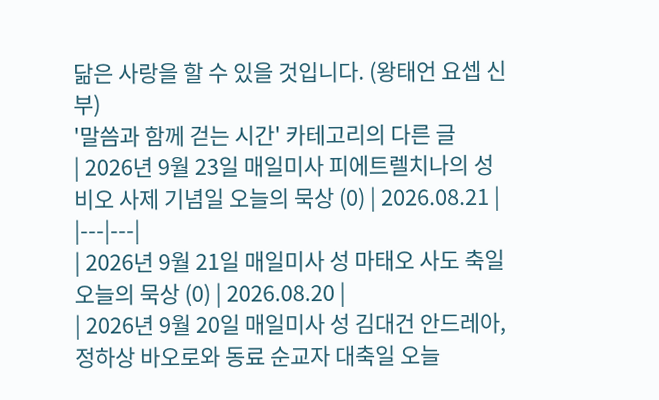닮은 사랑을 할 수 있을 것입니다. (왕태언 요셉 신부)
'말씀과 함께 걷는 시간' 카테고리의 다른 글
| 2026년 9월 23일 매일미사 피에트렐치나의 성 비오 사제 기념일 오늘의 묵상 (0) | 2026.08.21 |
|---|---|
| 2026년 9월 21일 매일미사 성 마태오 사도 축일 오늘의 묵상 (0) | 2026.08.20 |
| 2026년 9월 20일 매일미사 성 김대건 안드레아, 정하상 바오로와 동료 순교자 대축일 오늘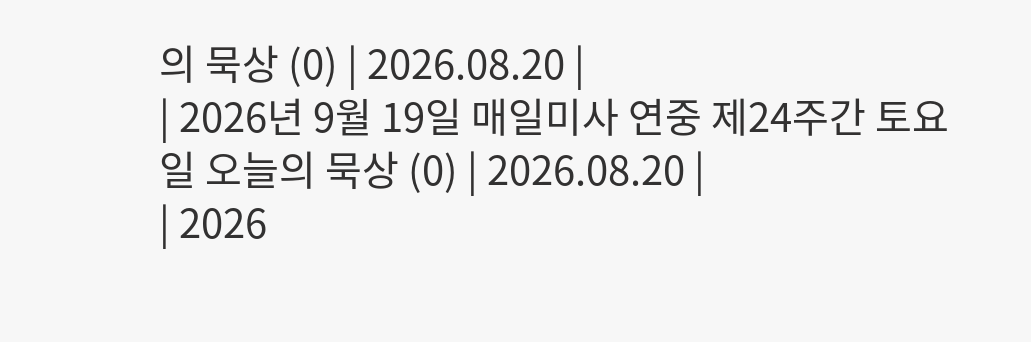의 묵상 (0) | 2026.08.20 |
| 2026년 9월 19일 매일미사 연중 제24주간 토요일 오늘의 묵상 (0) | 2026.08.20 |
| 2026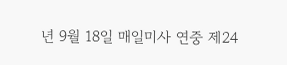년 9월 18일 매일미사 연중 제24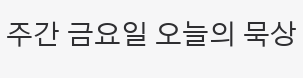주간 금요일 오늘의 묵상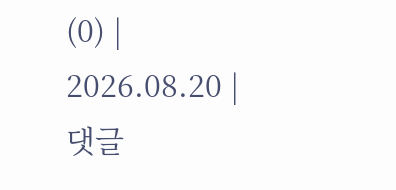(0) | 2026.08.20 |
댓글